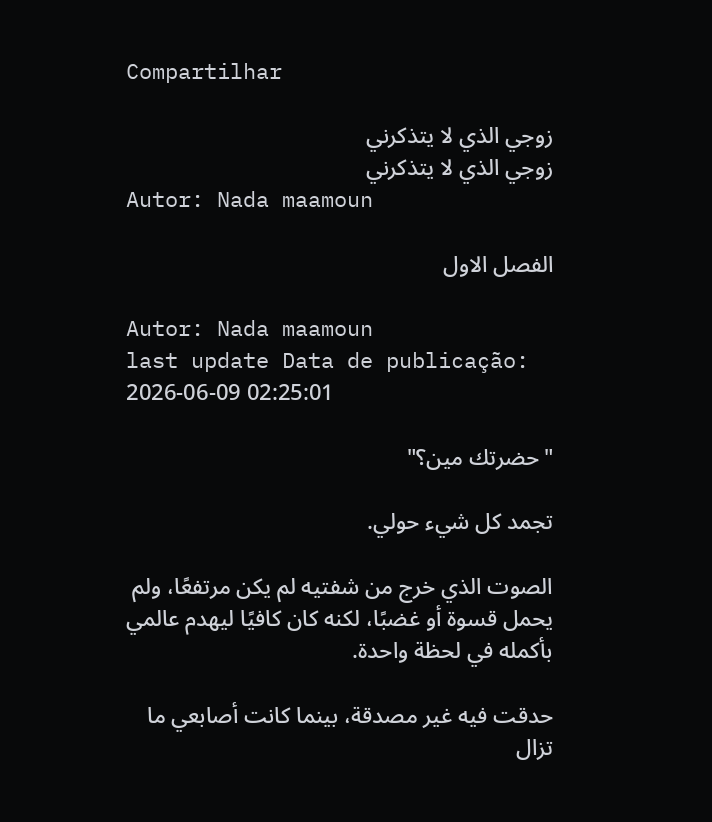Compartilhar

زوجي الذي لا يتذكرني
زوجي الذي لا يتذكرني
Autor: Nada maamoun

الفصل الاول

Autor: Nada maamoun
last update Data de publicação: 2026-06-09 02:25:01

"حضرتك مين؟"

تجمد كل شيء حولي.

الصوت الذي خرج من شفتيه لم يكن مرتفعًا، ولم يحمل قسوة أو غضبًا، لكنه كان كافيًا ليهدم عالمي بأكمله في لحظة واحدة.

حدقت فيه غير مصدقة، بينما كانت أصابعي ما تزال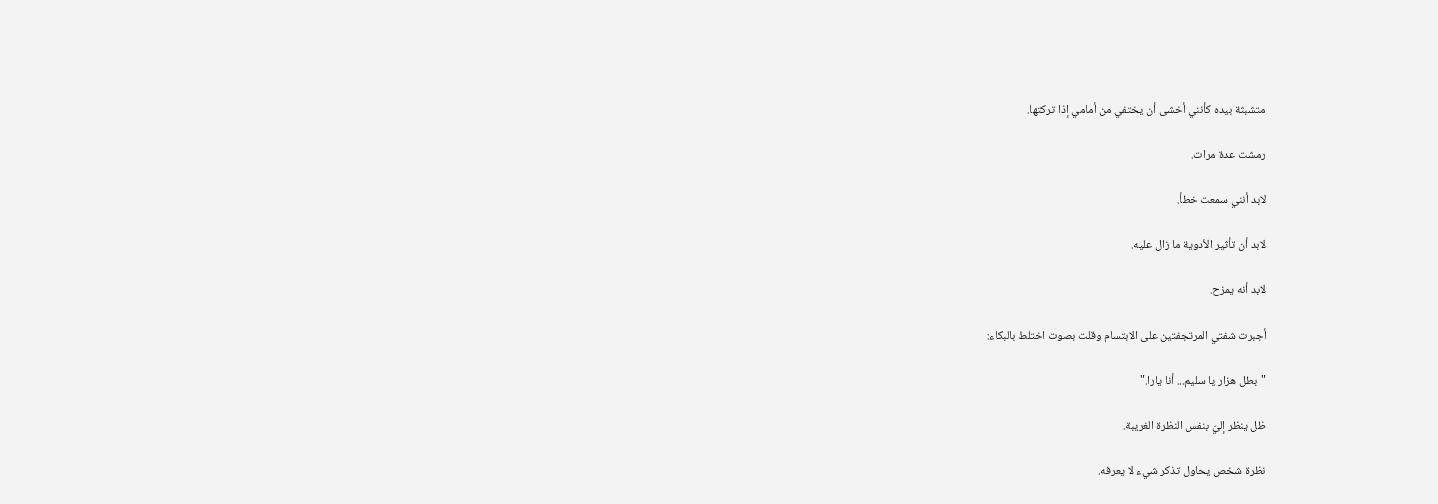متشبثة بيده كأنني أخشى أن يختفي من أمامي إذا تركتها.

رمشت عدة مرات.

لابد أنني سمعت خطأ.

لابد أن تأثير الأدوية ما زال عليه.

لابد أنه يمزح.

أجبرت شفتي المرتجفتين على الابتسام وقلت بصوت اختلط بالبكاء:

"بطل هزار يا سليم... أنا يارا."

ظل ينظر إليّ بنفس النظرة الغريبة.

نظرة شخص يحاول تذكر شيء لا يعرفه.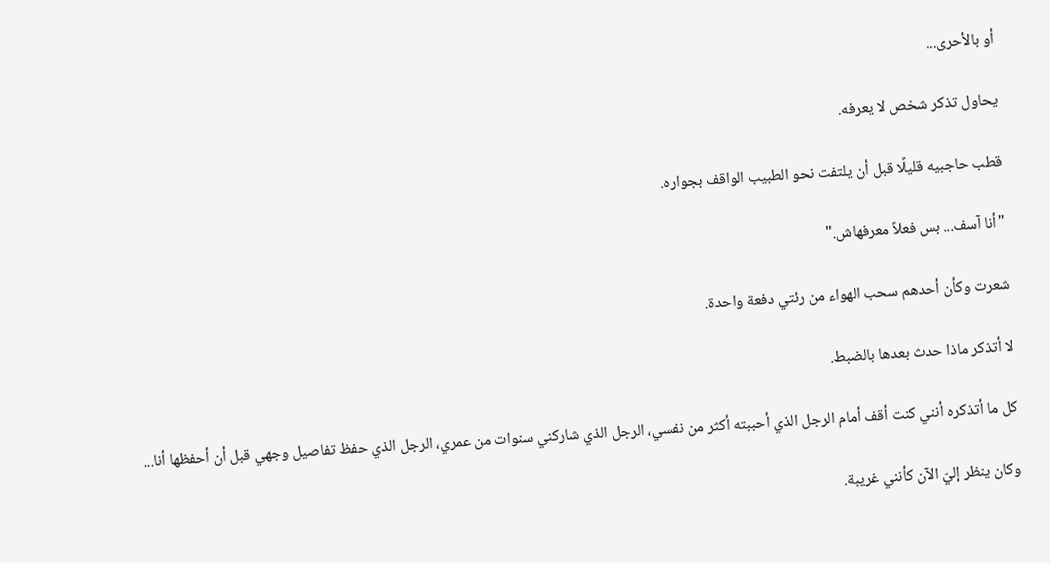أو بالأحرى...

يحاول تذكر شخص لا يعرفه.

قطب حاجبيه قليلًا قبل أن يلتفت نحو الطبيب الواقف بجواره.

"أنا آسف... بس فعلاً معرفهاش."

شعرت وكأن أحدهم سحب الهواء من رئتي دفعة واحدة.

لا أتذكر ماذا حدث بعدها بالضبط.

كل ما أتذكره أنني كنت أقف أمام الرجل الذي أحببته أكثر من نفسي، الرجل الذي شاركني سنوات من عمري، الرجل الذي حفظ تفاصيل وجهي قبل أن أحفظها أنا...

وكان ينظر إليّ الآن كأنني غريبة.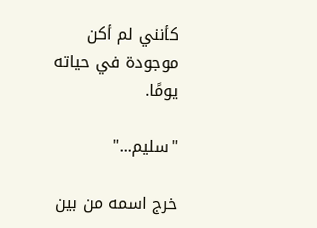كأنني لم أكن موجودة في حياته يومًا.

"سليم..."

خرج اسمه من بين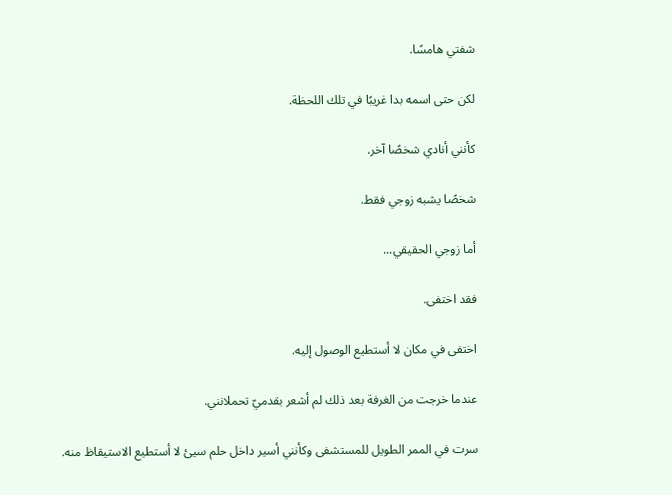شفتي هامسًا.

لكن حتى اسمه بدا غريبًا في تلك اللحظة.

كأنني أنادي شخصًا آخر.

شخصًا يشبه زوجي فقط.

أما زوجي الحقيقي...

فقد اختفى.

اختفى في مكان لا أستطيع الوصول إليه.

عندما خرجت من الغرفة بعد ذلك لم أشعر بقدميّ تحملانني.

سرت في الممر الطويل للمستشفى وكأنني أسير داخل حلم سيئ لا أستطيع الاستيقاظ منه.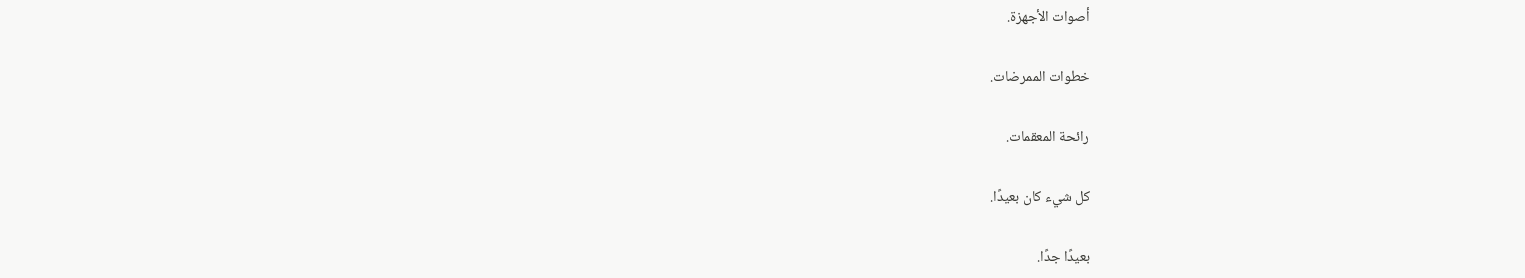أصوات الأجهزة.

خطوات الممرضات.

رائحة المعقمات.

كل شيء كان بعيدًا.

بعيدًا جدًا.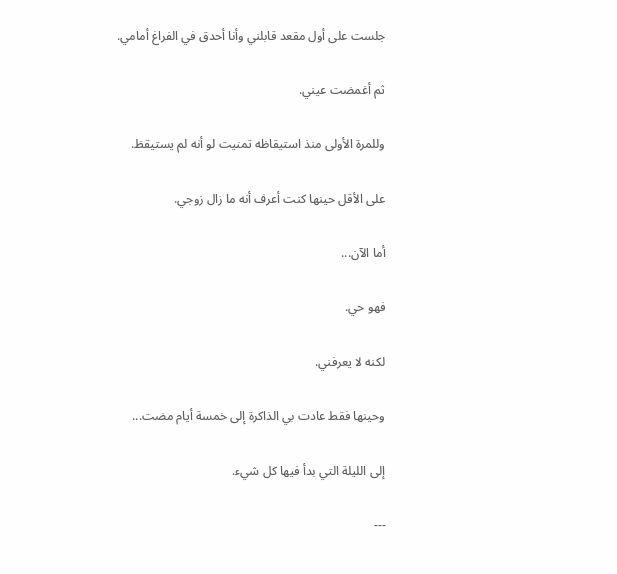جلست على أول مقعد قابلني وأنا أحدق في الفراغ أمامي.

ثم أغمضت عيني.

وللمرة الأولى منذ استيقاظه تمنيت لو أنه لم يستيقظ.

على الأقل حينها كنت أعرف أنه ما زال زوجي.

أما الآن...

فهو حي.

لكنه لا يعرفني.

وحينها فقط عادت بي الذاكرة إلى خمسة أيام مضت...

إلى الليلة التي بدأ فيها كل شيء.

---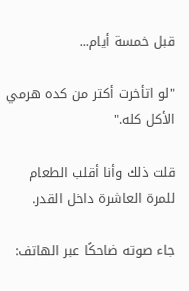قبل خمسة أيام...

"لو اتأخرت أكتر من كده هرمي الأكل كله."

قلت ذلك وأنا أقلب الطعام للمرة العاشرة داخل القدر.

جاء صوته ضاحكًا عبر الهاتف: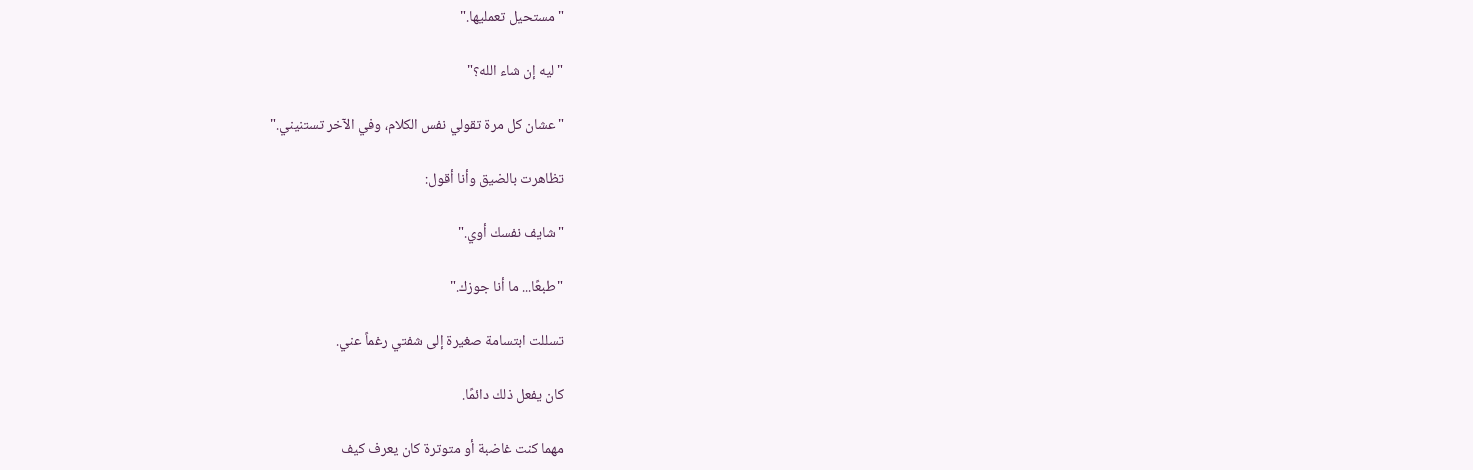"مستحيل تعمليها."

"ليه إن شاء الله؟"

"عشان كل مرة تقولي نفس الكلام، وفي الآخر تستنيني."

تظاهرت بالضيق وأنا أقول:

"شايف نفسك أوي."

"طبعًا... ما أنا جوزك."

تسللت ابتسامة صغيرة إلى شفتي رغماً عني.

كان يفعل ذلك دائمًا.

مهما كنت غاضبة أو متوترة كان يعرف كيف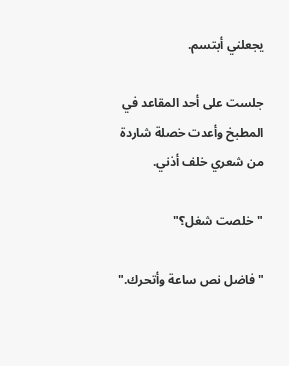يجعلني أبتسم.

جلست على أحد المقاعد في المطبخ وأعدت خصلة شاردة من شعري خلف أذني.

"خلصت شغل؟"

"فاضل نص ساعة وأتحرك."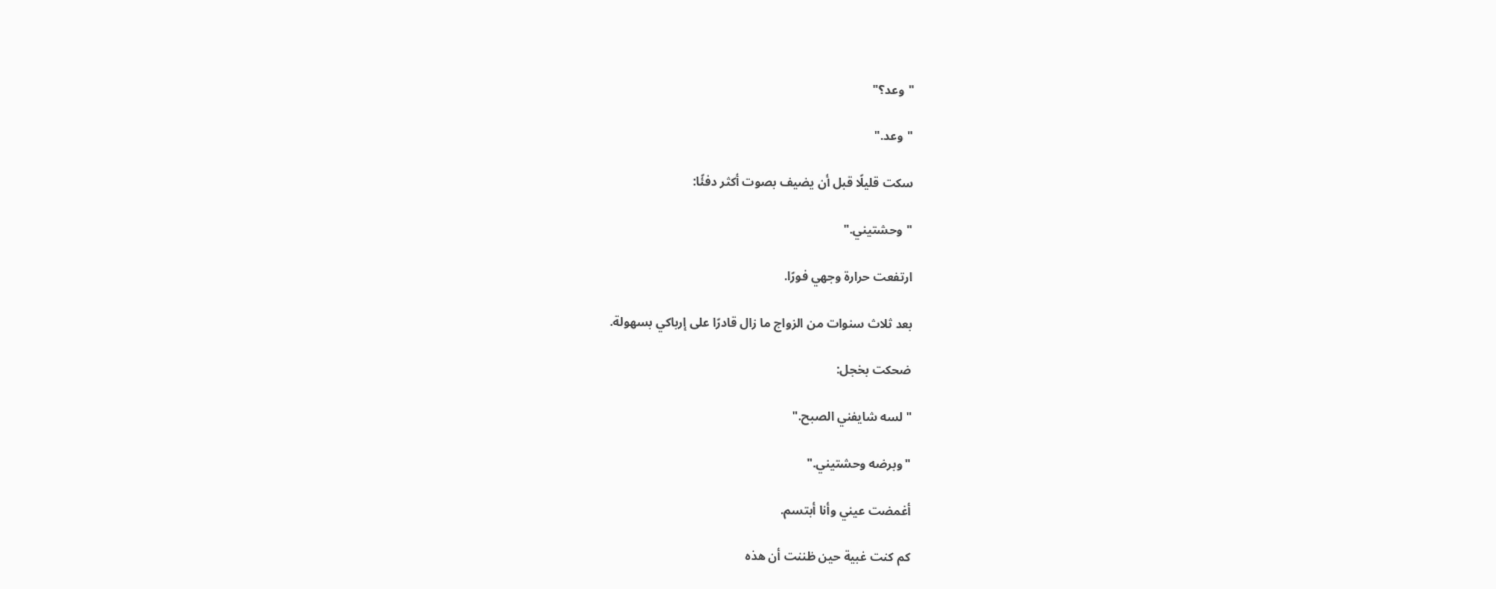"وعد؟"

"وعد."

سكت قليلًا قبل أن يضيف بصوت أكثر دفئًا:

"وحشتيني."

ارتفعت حرارة وجهي فورًا.

بعد ثلاث سنوات من الزواج ما زال قادرًا على إرباكي بسهولة.

ضحكت بخجل:

"لسه شايفني الصبح."

"وبرضه وحشتيني."

أغمضت عيني وأنا أبتسم.

كم كنت غبية حين ظننت أن هذه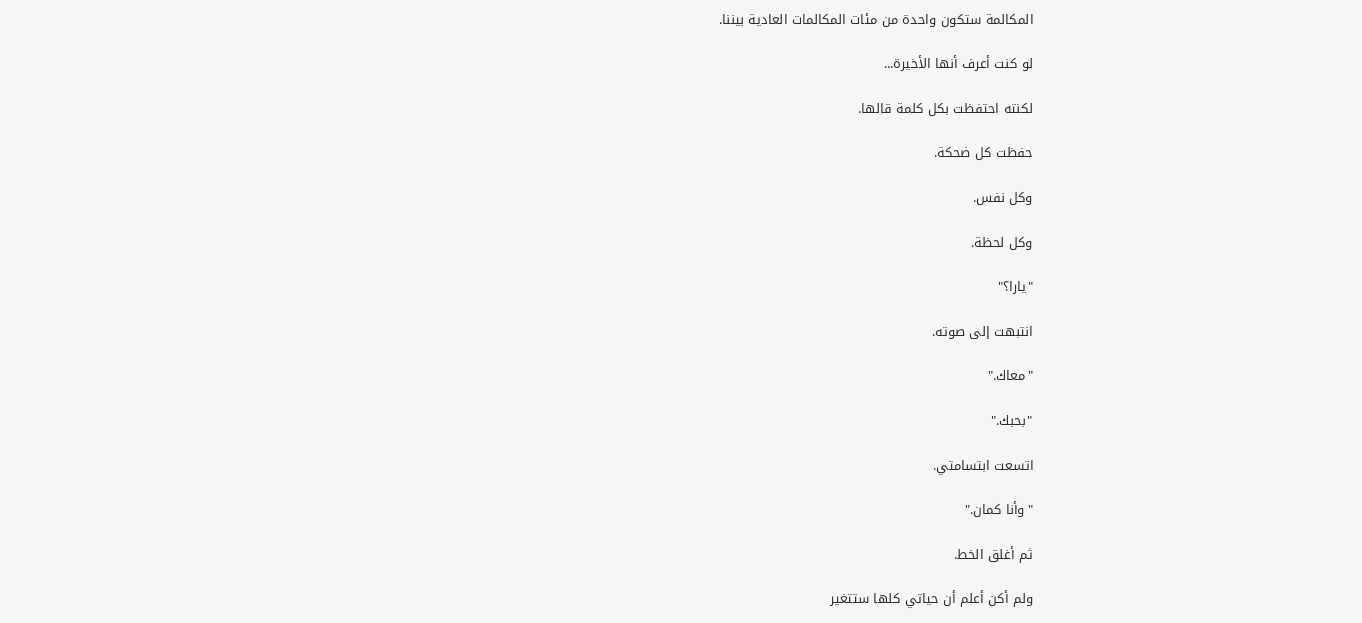المكالمة ستكون واحدة من مئات المكالمات العادية بيننا.

لو كنت أعرف أنها الأخيرة...

لكنته احتفظت بكل كلمة قالها.

حفظت كل ضحكة.

وكل نفس.

وكل لحظة.

"يارا؟"

انتبهت إلى صوته.

"معاك."

"بحبك."

اتسعت ابتسامتي.

"وأنا كمان."

ثم أغلق الخط.

ولم أكن أعلم أن حياتي كلها ستتغير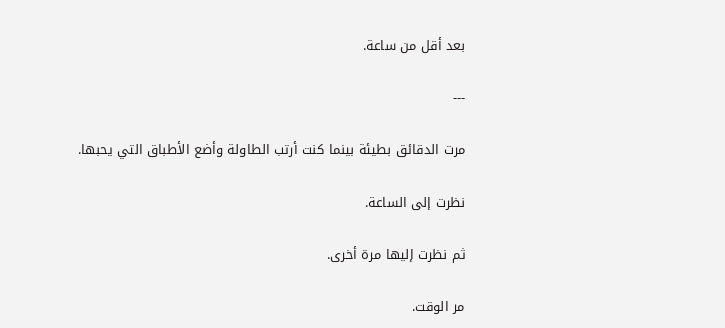بعد أقل من ساعة.

---

مرت الدقائق بطيئة بينما كنت أرتب الطاولة وأضع الأطباق التي يحبها.

نظرت إلى الساعة.

ثم نظرت إليها مرة أخرى.

مر الوقت.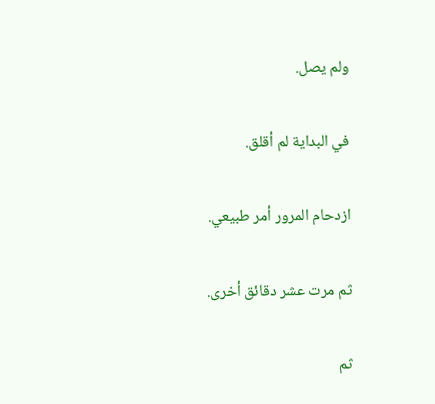ولم يصل.

في البداية لم أقلق.

ازدحام المرور أمر طبيعي.

ثم مرت عشر دقائق أخرى.

ثم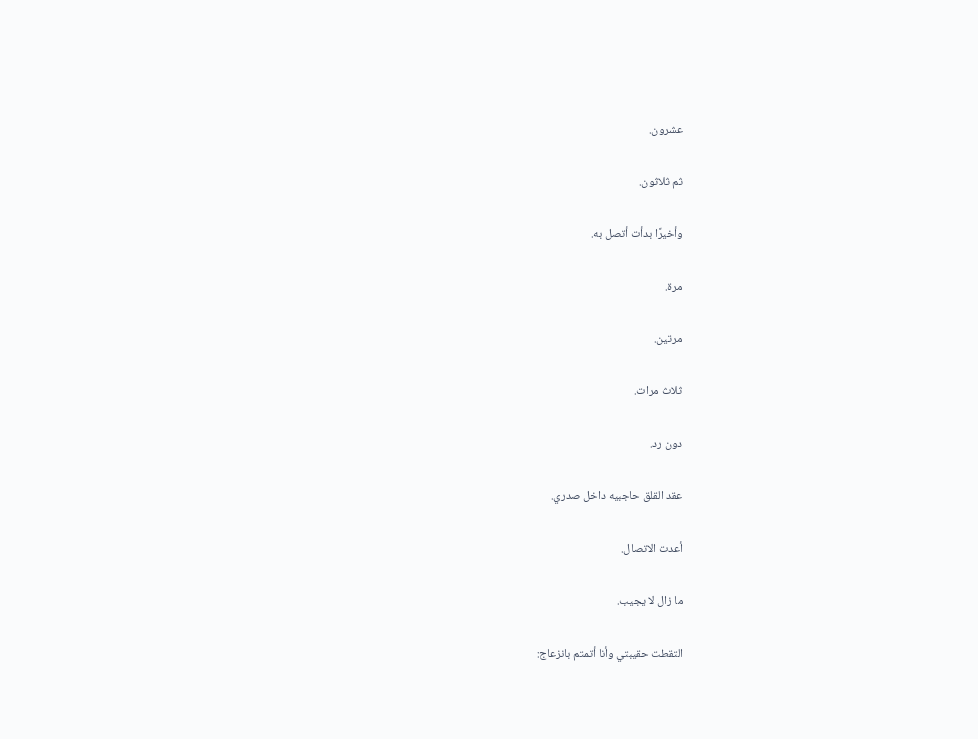عشرون.

ثم ثلاثون.

وأخيرًا بدأت أتصل به.

مرة.

مرتين.

ثلاث مرات.

دون رد.

عقد القلق حاجبيه داخل صدري.

أعدت الاتصال.

ما زال لا يجيب.

التقطت حقيبتي وأنا أتمتم بانزعاج: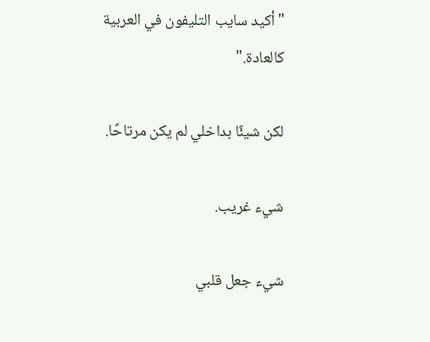"أكيد سايب التليفون في العربية كالعادة."

لكن شيئًا بداخلي لم يكن مرتاحًا.

شيء غريب.

شيء جعل قلبي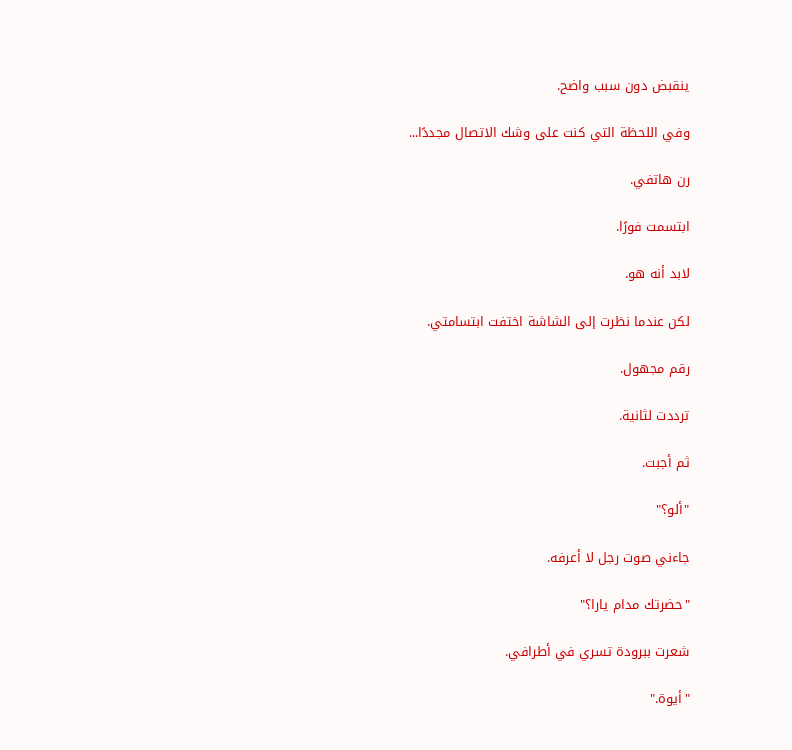ينقبض دون سبب واضح.

وفي اللحظة التي كنت على وشك الاتصال مجددًا...

رن هاتفي.

ابتسمت فورًا.

لابد أنه هو.

لكن عندما نظرت إلى الشاشة اختفت ابتسامتي.

رقم مجهول.

ترددت لثانية.

ثم أجبت.

"ألو؟"

جاءني صوت رجل لا أعرفه.

"حضرتك مدام يارا؟"

شعرت ببرودة تسري في أطرافي.

"أيوة."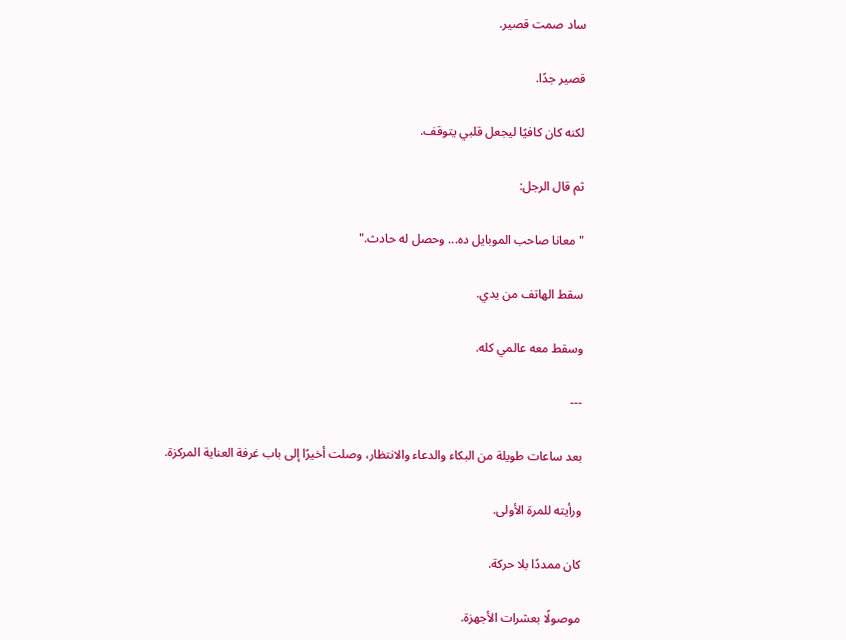ساد صمت قصير.

قصير جدًا.

لكنه كان كافيًا ليجعل قلبي يتوقف.

ثم قال الرجل:

"معانا صاحب الموبايل ده... وحصل له حادث."

سقط الهاتف من يدي.

وسقط معه عالمي كله.

---

بعد ساعات طويلة من البكاء والدعاء والانتظار، وصلت أخيرًا إلى باب غرفة العناية المركزة.

ورأيته للمرة الأولى.

كان ممددًا بلا حركة.

موصولًا بعشرات الأجهزة.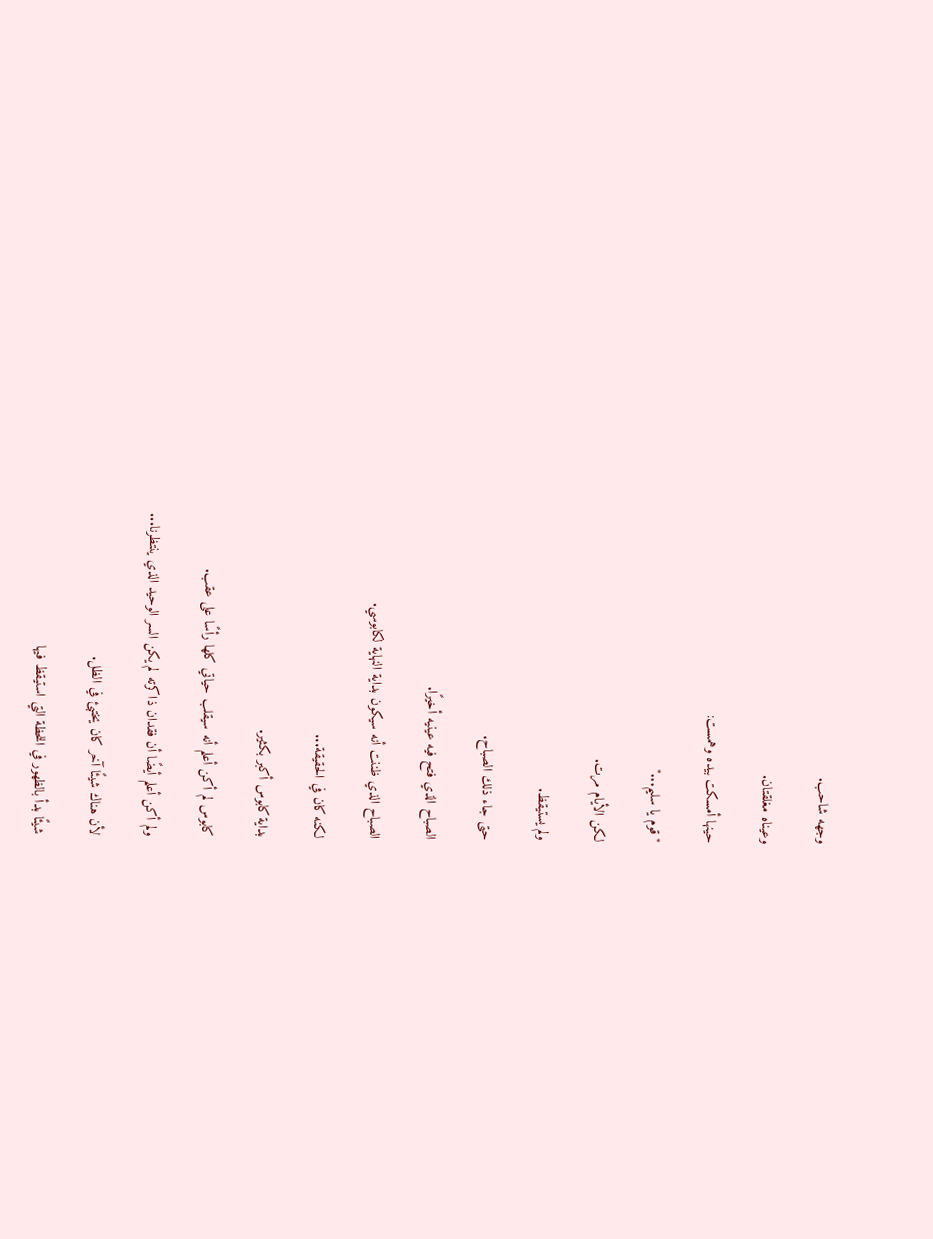وجهه شاحب.

وعيناه مغلقتان.

حينها أمسكت بيده وهمست:

"قوم يا سليم..."

لكن الأيام مرت.

ولم يستيقظ.

حتى جاء ذلك الصباح.

الصباح الذي فتح فيه عينيه أخيرًا.

الصباح الذي ظننت أنه سيكون بداية النهاية لكابوسي.

لكنه كان في الحقيقة...

بداية كابوس أكبر بكثير.

كابوس لم أكن أعلم أنه سيقلب حياتي كلها رأسًا على عقب.

ولم أكن أعلم أيضًا أن فقدان ذاكرته لم يكن السر الوحيد الذي ينتظرنا...

لأن هناك شيئًا آخر كان يختبئ في الظل.

شيئًا بدأ بالظهور في اللحظة التي استيقظ فيها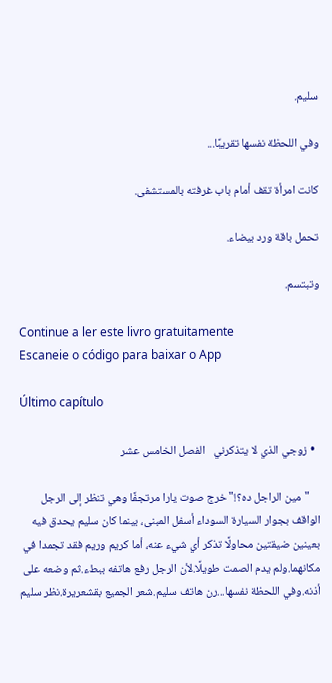سليم.

وفي اللحظة نفسها تقريبًا...

كانت امرأة تقف أمام باب غرفته بالمستشفى.

تحمل باقة ورد بيضاء.

وتبتسم.

Continue a ler este livro gratuitamente
Escaneie o código para baixar o App

Último capítulo

  • زوجي الذي لا يتذكرني   الفصل الخامس عشر

    "مين الراجل ده؟!"خرج صوت يارا مرتجفًا وهي تنظر إلى الرجل الواقف بجوار السيارة السوداء أسفل المبنى، بينما كان سليم يحدق فيه بعينين ضيقتين محاولًا تذكر أي شيء عنه، أما كريم وريم فقد تجمدا في مكانهما.ولم يدم الصمت طويلًا.لأن الرجل رفع هاتفه ببطء.ثم وضعه على أذنه.وفي اللحظة نفسها...رن هاتف سليم.شعر الجميع بقشعريرة.نظر سليم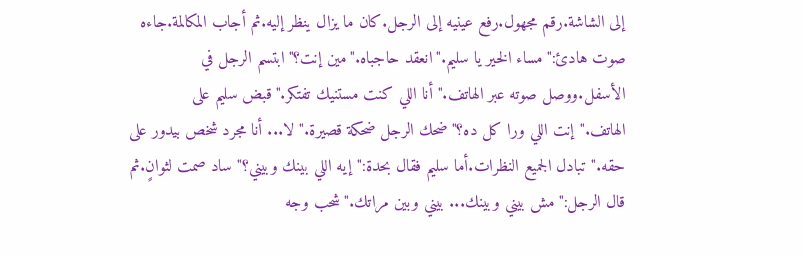إلى الشاشة.رقم مجهول.رفع عينيه إلى الرجل.كان ما يزال ينظر إليه.ثم أجاب المكالمة.جاءه صوت هادئ:"مساء الخير يا سليم."انعقد حاجباه."مين إنت؟"ابتسم الرجل في الأسفل.ووصل صوته عبر الهاتف."أنا اللي كنت مستنيك تفتكر."قبض سليم على الهاتف."إنت اللي ورا كل ده؟"ضحك الرجل ضحكة قصيرة."لا... أنا مجرد شخص بيدور على حقه."تبادل الجميع النظرات.أما سليم فقال بحدة:"إيه اللي بينك وبيني؟"ساد صمت لثوانٍ.ثم قال الرجل:"مش بيني وبينك... بيني وبين مراتك."شحب وجه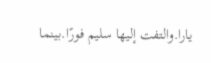يارا.والتفت إليها سليم فورًا.بينما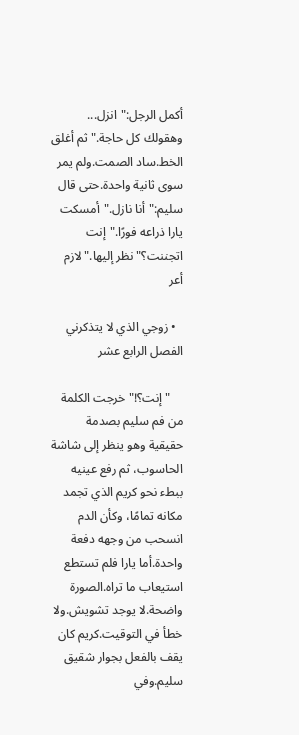أكمل الرجل:"انزل... وهقولك كل حاجة."ثم أغلق الخط.ساد الصمت.ولم يمر سوى ثانية واحدة.حتى قال سليم:"أنا نازل."أمسكت يارا ذراعه فورًا."إنت اتجننت؟"نظر إليها."لازم أعر

  • زوجي الذي لا يتذكرني   الفصل الرابع عشر

    "إنت؟!"خرجت الكلمة من فم سليم بصدمة حقيقية وهو ينظر إلى شاشة الحاسوب، ثم رفع عينيه ببطء نحو كريم الذي تجمد مكانه تمامًا، وكأن الدم انسحب من وجهه دفعة واحدة.أما يارا فلم تستطع استيعاب ما تراه.الصورة واضحة.لا يوجد تشويش.ولا خطأ في التوقيت.كريم كان يقف بالفعل بجوار شقيق سليم.وفي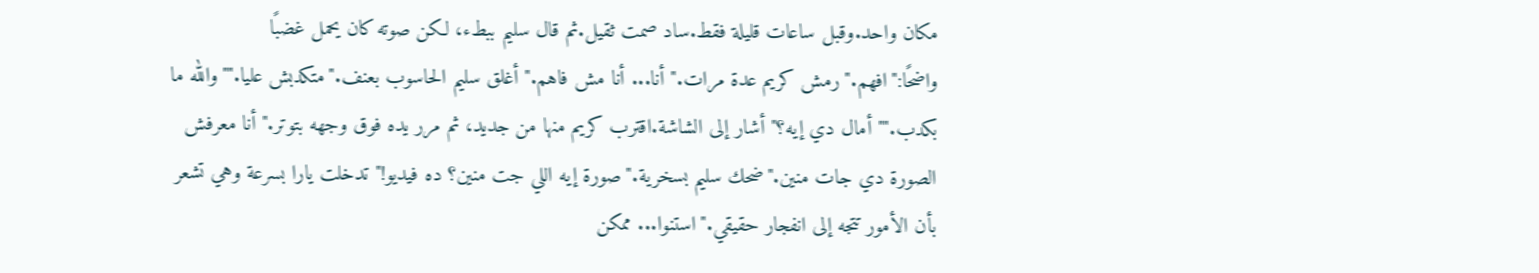مكان واحد.وقبل ساعات قليلة فقط.ساد صمت ثقيل.ثم قال سليم ببطء، لكن صوته كان يحمل غضبًا واضحًا:"افهم."رمش كريم عدة مرات."أنا... أنا مش فاهم."أغلق سليم الحاسوب بعنف."متكدبش عليا.""والله ما بكدب.""أمال دي إيه؟"أشار إلى الشاشة.اقترب كريم منها من جديد، ثم مرر يده فوق وجهه بتوتر."أنا معرفش الصورة دي جات منين."ضحك سليم بسخرية."صورة إيه اللي جت منين؟ ده فيديو!"تدخلت يارا بسرعة وهي تشعر بأن الأمور تتجه إلى انفجار حقيقي."استنوا... ممكن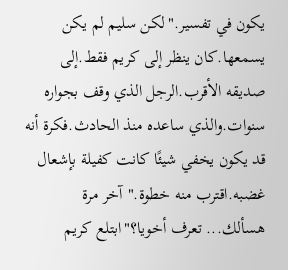يكون في تفسير."لكن سليم لم يكن يسمعها.كان ينظر إلى كريم فقط.إلى صديقه الأقرب.الرجل الذي وقف بجواره سنوات.والذي ساعده منذ الحادث.فكرة أنه قد يكون يخفي شيئًا كانت كفيلة بإشعال غضبه.اقترب منه خطوة."آخر مرة هسألك... تعرف أخويا؟"ابتلع كريم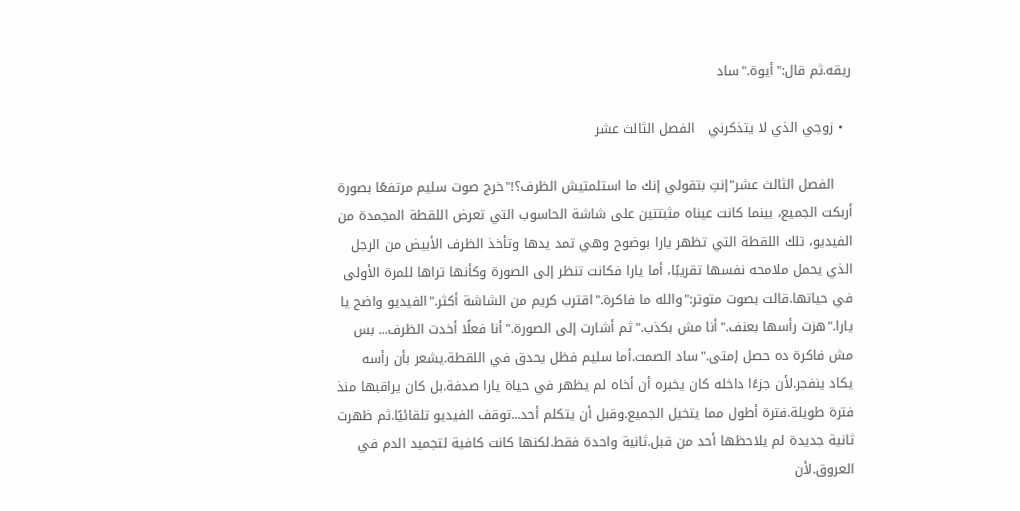ريقه.ثم قال:"أيوة."ساد

  • زوجي الذي لا يتذكرني   الفصل الثالث عشر

    الفصل الثالث عشر"إنتِ بتقولي إنك ما استلمتيش الظرف؟!"خرج صوت سليم مرتفعًا بصورة أربكت الجميع، بينما كانت عيناه مثبتتين على شاشة الحاسوب التي تعرض اللقطة المجمدة من الفيديو، تلك اللقطة التي تظهر يارا بوضوح وهي تمد يدها وتأخذ الظرف الأبيض من الرجل الذي يحمل ملامحه نفسها تقريبًا، أما يارا فكانت تنظر إلى الصورة وكأنها تراها للمرة الأولى في حياتها.قالت بصوت متوتر:"والله ما فاكرة."اقترب كريم من الشاشة أكثر."الفيديو واضح يا يارا."هزت رأسها بعنف."أنا مش بكذب."ثم أشارت إلى الصورة."أنا فعلًا أخدت الظرف... بس مش فاكرة ده حصل إمتى."ساد الصمت.أما سليم فظل يحدق في اللقطة.يشعر بأن رأسه يكاد ينفجر.لأن جزءًا داخله كان يخبره أن أخاه لم يظهر في حياة يارا صدفة.بل كان يراقبها منذ فترة طويلة.فترة أطول مما يتخيل الجميع.وقبل أن يتكلم أحد...توقف الفيديو تلقائيًا.ثم ظهرت ثانية جديدة لم يلاحظها أحد من قبل.ثانية واحدة فقط.لكنها كانت كافية لتجميد الدم في العروق.لأن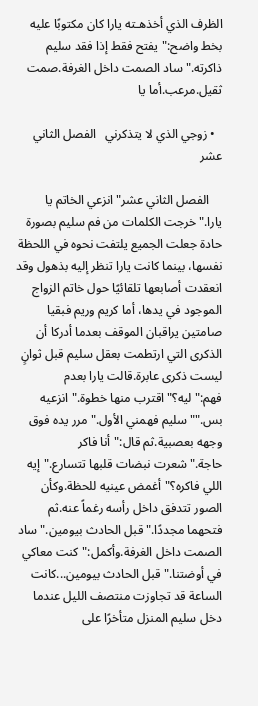الظرف الذي أخذهـته يارا كان مكتوبًا عليه بخط واضح:"يفتح فقط إذا فقد سليم ذاكرته."ساد الصمت داخل الغرفة.صمت ثقيل.مرعب.أما يا

  • زوجي الذي لا يتذكرني   الفصل الثاني عشر

    الفصل الثاني عشر"انزعي الخاتم يا يارا."خرجت الكلمات من فم سليم بصورة حادة جعلت الجميع يلتفت نحوه في اللحظة نفسها، بينما كانت يارا تنظر إليه بذهول وقد انعقدت أصابعها تلقائيًا حول خاتم الزواج الموجود في يدها، أما كريم وريم فبقيا صامتين يراقبان الموقف بعدما أدركا أن الذكرى التي ارتطمت بعقل سليم قبل ثوانٍ ليست ذكرى عابرة.قالت يارا بعدم فهم:"ليه؟"اقترب منها خطوة."انزعيه بس.""سليم فهمني الأول."مرر يده فوق وجهه بعصبية.ثم قال:"أنا فاكر حاجة."شعرت نبضات قلبها تتسارع."إيه اللي فاكره؟"أغمض عينيه للحظة.وكأن الصور تتدفق داخل رأسه رغماً عنه.ثم فتحهما مجددًا."قبل الحادث بيومين."ساد الصمت داخل الغرفة.وأكمل:"كنت معاكي في أوضتنا."قبل الحادث بيومين...كانت الساعة قد تجاوزت منتصف الليل عندما دخل سليم المنزل متأخرًا على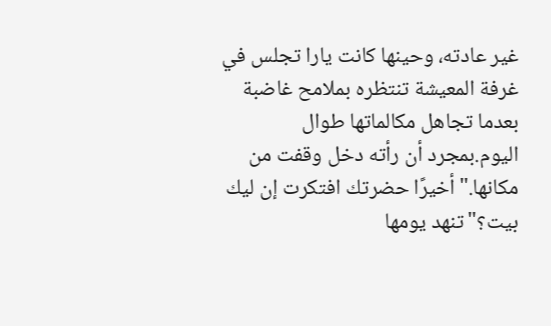غير عادته، وحينها كانت يارا تجلس في غرفة المعيشة تنتظره بملامح غاضبة بعدما تجاهل مكالماتها طوال اليوم.بمجرد أن رأته دخل وقفت من مكانها."أخيرًا حضرتك افتكرت إن ليك بيت؟"تنهد يومها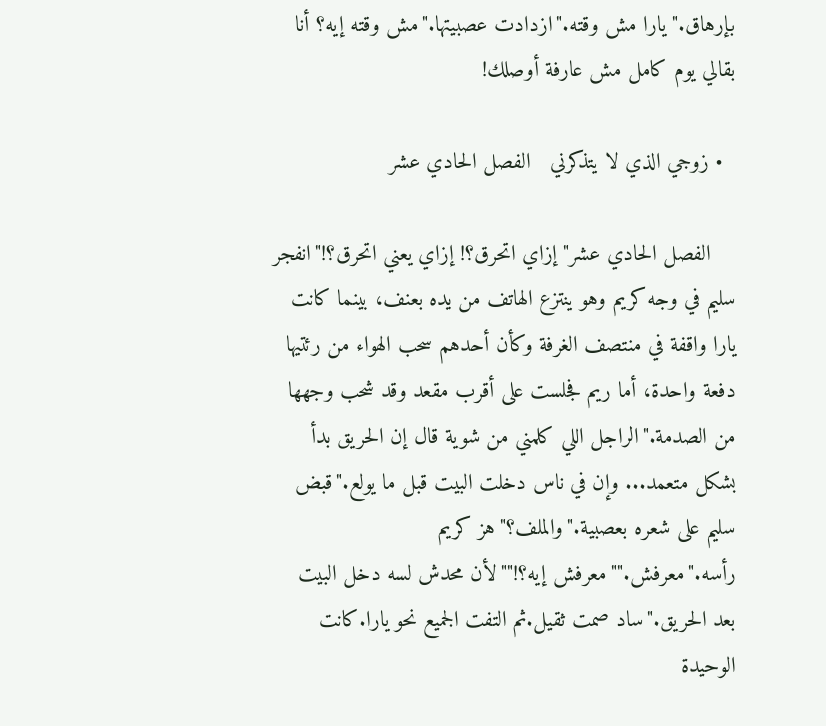بإرهاق."يارا مش وقته."ازدادت عصبيتها."مش وقته إيه؟ أنا بقالي يوم كامل مش عارفة أوصلك!

  • زوجي الذي لا يتذكرني   الفصل الحادي عشر

    الفصل الحادي عشر"إزاي اتحرق؟! إزاي يعني اتحرق؟!"انفجر سليم في وجه كريم وهو ينتزع الهاتف من يده بعنف، بينما كانت يارا واقفة في منتصف الغرفة وكأن أحدهم سحب الهواء من رئتيها دفعة واحدة، أما ريم فجلست على أقرب مقعد وقد شحب وجهها من الصدمة."الراجل اللي كلمني من شوية قال إن الحريق بدأ بشكل متعمد... وإن في ناس دخلت البيت قبل ما يولع."قبض سليم على شعره بعصبية."والملف؟"هز كريم رأسه."معرفش.""معرفش إيه؟!""لأن محدش لسه دخل البيت بعد الحريق."ساد صمت ثقيل.ثم التفت الجميع نحو يارا.كانت الوحيدة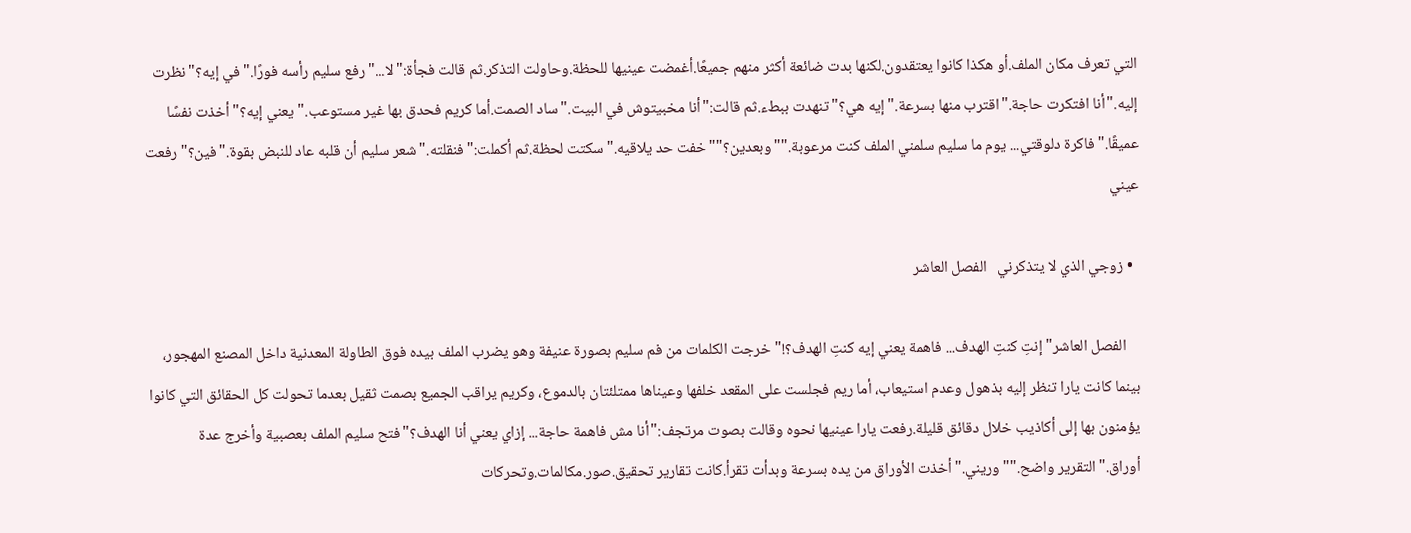التي تعرف مكان الملف.أو هكذا كانوا يعتقدون.لكنها بدت ضائعة أكثر منهم جميعًا.أغمضت عينيها للحظة.وحاولت التذكر.ثم قالت فجأة:"لا..."رفع سليم رأسه فورًا."في إيه؟"نظرت إليه."أنا افتكرت حاجة."اقترب منها بسرعة."إيه هي؟"تنهدت ببطء.ثم قالت:"أنا مخبيتوش في البيت."ساد الصمت.أما كريم فحدق بها غير مستوعب."يعني إيه؟"أخذت نفسًا عميقًا."فاكرة دلوقتي... يوم ما سليم سلمني الملف كنت مرعوبة.""وبعدين؟""خفت حد يلاقيه."سكتت لحظة.ثم أكملت:"فنقلته."شعر سليم أن قلبه عاد للنبض بقوة."فين؟"رفعت عيني

  • زوجي الذي لا يتذكرني   الفصل العاشر

    الفصل العاشر"إنتِ كنتِ الهدف... فاهمة يعني إيه كنتِ الهدف؟!"خرجت الكلمات من فم سليم بصورة عنيفة وهو يضرب الملف بيده فوق الطاولة المعدنية داخل المصنع المهجور، بينما كانت يارا تنظر إليه بذهول وعدم استيعاب، أما ريم فجلست على المقعد خلفها وعيناها ممتلئتان بالدموع، وكريم يراقب الجميع بصمت ثقيل بعدما تحولت كل الحقائق التي كانوا يؤمنون بها إلى أكاذيب خلال دقائق قليلة.رفعت يارا عينيها نحوه وقالت بصوت مرتجف:"أنا مش فاهمة حاجة... إزاي يعني أنا الهدف؟"فتح سليم الملف بعصبية وأخرج عدة أوراق."التقرير واضح.""وريني."أخذت الأوراق من يده بسرعة وبدأت تقرأ.كانت تقارير تحقيق.صور.مكالمات.وتحركات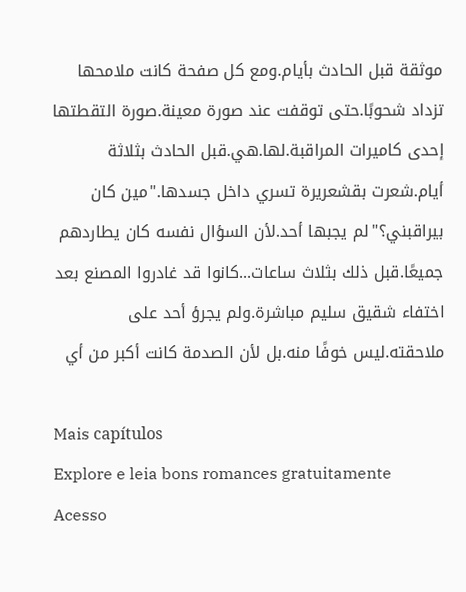موثقة قبل الحادث بأيام.ومع كل صفحة كانت ملامحها تزداد شحوبًا.حتى توقفت عند صورة معينة.صورة التقطتها إحدى كاميرات المراقبة.لها.هي.قبل الحادث بثلاثة أيام.شعرت بقشعريرة تسري داخل جسدها."مين كان بيراقبني؟"لم يجبها أحد.لأن السؤال نفسه كان يطاردهم جميعًا.قبل ذلك بثلاث ساعات...كانوا قد غادروا المصنع بعد اختفاء شقيق سليم مباشرة.ولم يجرؤ أحد على ملاحقته.ليس خوفًا منه.بل لأن الصدمة كانت أكبر من أي

Mais capítulos
Explore e leia bons romances gratuitamente
Acesso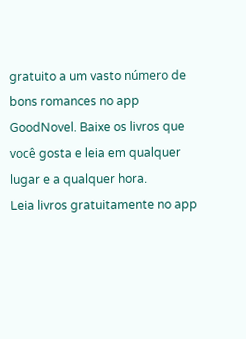gratuito a um vasto número de bons romances no app GoodNovel. Baixe os livros que você gosta e leia em qualquer lugar e a qualquer hora.
Leia livros gratuitamente no app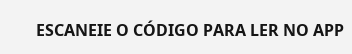ESCANEIE O CÓDIGO PARA LER NO APP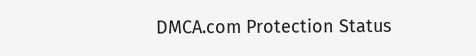DMCA.com Protection Status